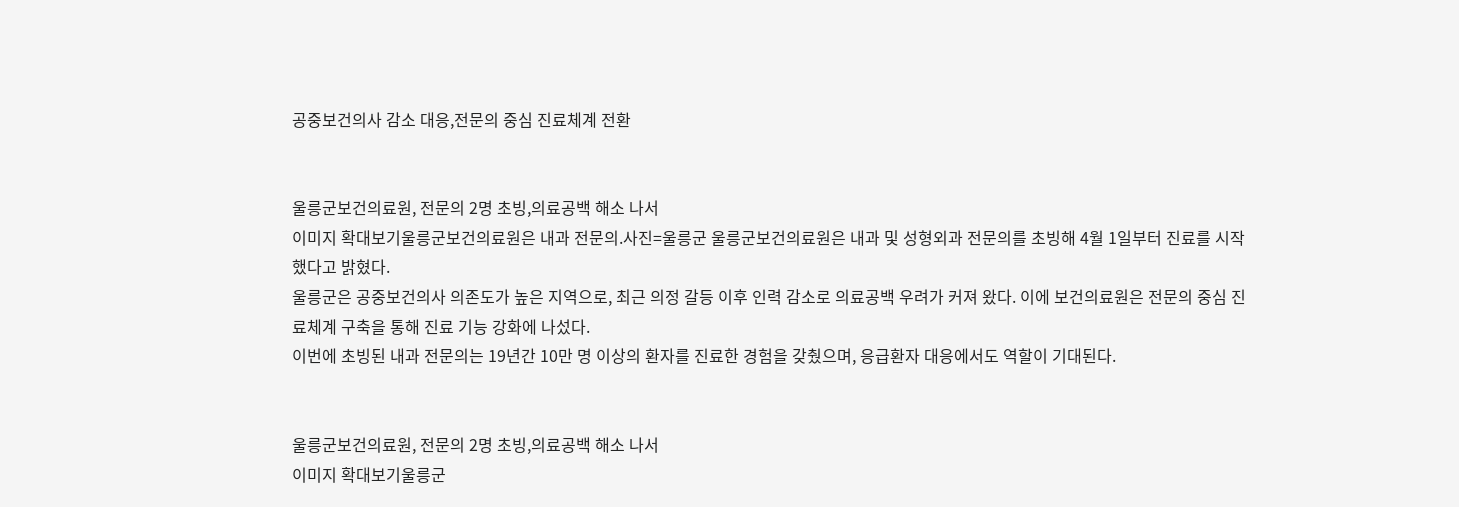공중보건의사 감소 대응,전문의 중심 진료체계 전환


울릉군보건의료원, 전문의 2명 초빙,의료공백 해소 나서
이미지 확대보기울릉군보건의료원은 내과 전문의.사진=울릉군 울릉군보건의료원은 내과 및 성형외과 전문의를 초빙해 4월 1일부터 진료를 시작했다고 밝혔다.
울릉군은 공중보건의사 의존도가 높은 지역으로, 최근 의정 갈등 이후 인력 감소로 의료공백 우려가 커져 왔다. 이에 보건의료원은 전문의 중심 진료체계 구축을 통해 진료 기능 강화에 나섰다.
이번에 초빙된 내과 전문의는 19년간 10만 명 이상의 환자를 진료한 경험을 갖췄으며, 응급환자 대응에서도 역할이 기대된다.


울릉군보건의료원, 전문의 2명 초빙,의료공백 해소 나서
이미지 확대보기울릉군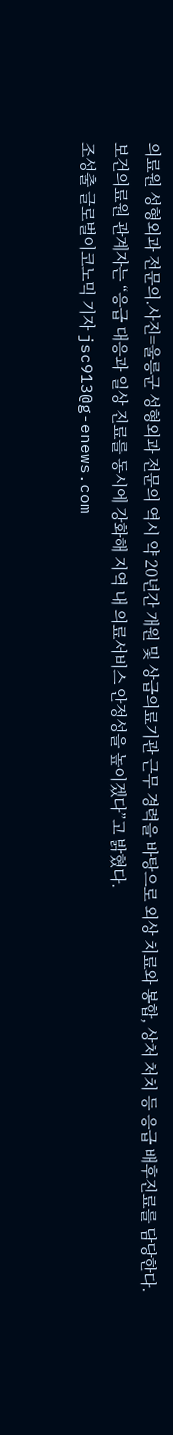의료원 성형외과 전문의.사진=울릉군 성형외과 전문의 역시 약 20년간 개원 및 상급의료기관 근무 경력을 바탕으로 외상 치료와 봉합, 상처 처치 등 응급 배후진료를 담당한다.
보건의료원 관계자는 “응급 대응과 일상 진료를 동시에 강화해 지역 내 의료서비스 안정성을 높이겠다”고 밝혔다.
조성출 글로벌이코노믹 기자 jsc913@g-enews.com